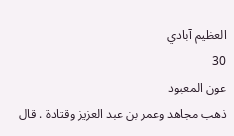العظيم آبادي
30
عون المعبود
ذهب مجاهد وعمر بن عبد العزيز وقتادة . قال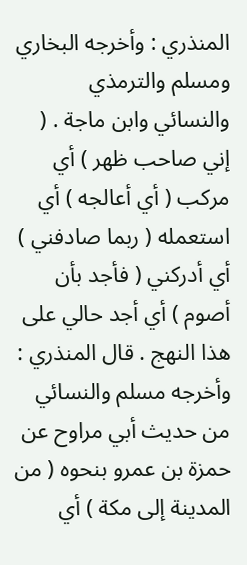المنذري : وأخرجه البخاري ومسلم والترمذي والنسائي وابن ماجة . ( إني صاحب ظهر ) أي مركب ( أي أعالجه ) أي استعمله ( ربما صادفني ) أي أدركني ( فأجد بأن أصوم ) أي أجد حالي على هذا النهج . قال المنذري : وأخرجه مسلم والنسائي من حديث أبي مراوح عن حمزة بن عمرو بنحوه ( من المدينة إلى مكة ) أي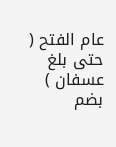عام الفتح ( حتى بلغ عسفان ) بضم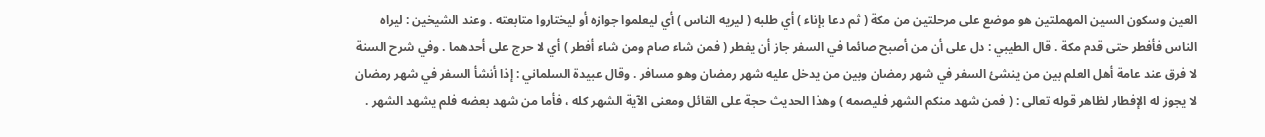العين وسكون السين المهملتين هو موضع على مرحلتين من مكة ( ثم دعا بإناء ) أي طلبه ( ليريه الناس ) أي ليعلموا جوازه أو ليختاروا متابعته . وعند الشيخين : ليراه الناس فأفطر حتى قدم مكة . قال الطيبي : دل على أن من أصبح صائما في السفر جاز أن يفطر ( فمن شاء صام ومن شاء أفطر ) أي لا حرج على أحدهما . وفي شرح السنة لا فرق عند عامة أهل العلم بين من ينشئ السفر في شهر رمضان وبين من يدخل عليه شهر رمضان وهو مسافر . وقال عبيدة السلماني : إذا أنشأ السفر في شهر رمضان لا يجوز له الإفطار لظاهر قوله تعالى : ( فمن شهد منكم الشهر فليصمه ) وهذا الحديث حجة على القائل ومعنى الآية الشهر كله ، فأما من شهد بعضه فلم يشهد الشهر .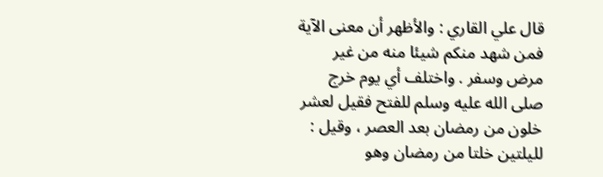قال علي القاري : والأظهر أن معنى الآية فمن شهد منكم شيئا منه من غير مرض وسفر . واختلف أي يوم خرج صلى الله عليه وسلم للفتح فقيل لعشر خلون من رمضان بعد العصر ، وقيل : لليلتين خلتا من رمضان وهو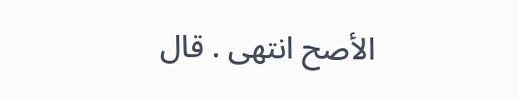الأصح انتهى . قال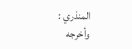المنذري : وأخرجه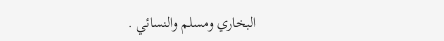البخاري ومسلم والنسائي .